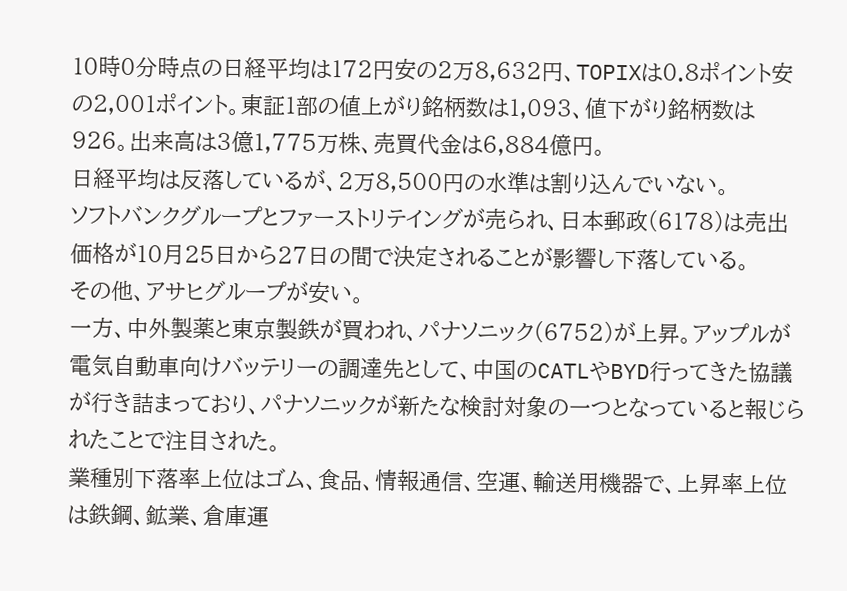10時0分時点の日経平均は172円安の2万8,632円、TOPIXは0.8ポイント安の2,001ポイント。東証1部の値上がり銘柄数は1,093、値下がり銘柄数は926。出来高は3億1,775万株、売買代金は6,884億円。
日経平均は反落しているが、2万8,500円の水準は割り込んでいない。
ソフトバンクグループとファーストリテイングが売られ、日本郵政(6178)は売出価格が10月25日から27日の間で決定されることが影響し下落している。
その他、アサヒグループが安い。
一方、中外製薬と東京製鉄が買われ、パナソニック(6752)が上昇。アップルが電気自動車向けバッテリーの調達先として、中国のCATLやBYD行ってきた協議が行き詰まっており、パナソニックが新たな検討対象の一つとなっていると報じられたことで注目された。
業種別下落率上位はゴム、食品、情報通信、空運、輸送用機器で、上昇率上位は鉄鋼、鉱業、倉庫運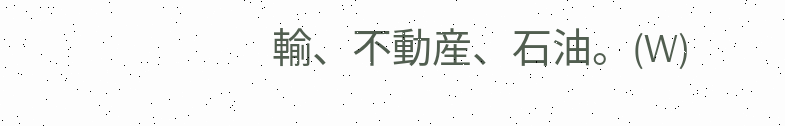輸、不動産、石油。(W)